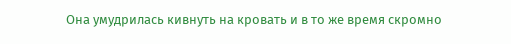Она умудрилась кивнуть на кровать и в то же время скромно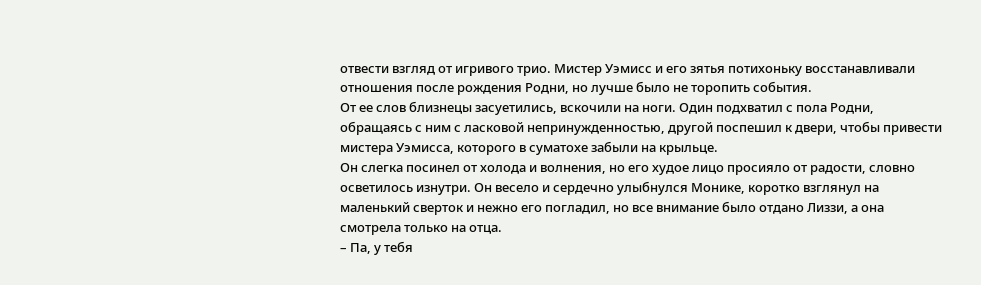отвести взгляд от игривого трио. Мистер Уэмисс и его зятья потихоньку восстанавливали отношения после рождения Родни, но лучше было не торопить события.
От ее слов близнецы засуетились, вскочили на ноги. Один подхватил с пола Родни, обращаясь с ним с ласковой непринужденностью, другой поспешил к двери, чтобы привести мистера Уэмисса, которого в суматохе забыли на крыльце.
Он слегка посинел от холода и волнения, но его худое лицо просияло от радости, словно осветилось изнутри. Он весело и сердечно улыбнулся Монике, коротко взглянул на маленький сверток и нежно его погладил, но все внимание было отдано Лиззи, а она смотрела только на отца.
– Па, у тебя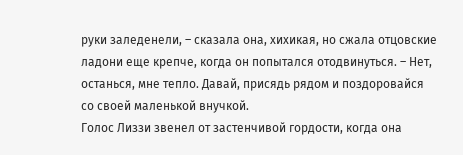руки заледенели, – сказала она, хихикая, но сжала отцовские ладони еще крепче, когда он попытался отодвинуться. – Нет, останься, мне тепло. Давай, присядь рядом и поздоровайся со своей маленькой внучкой.
Голос Лиззи звенел от застенчивой гордости, когда она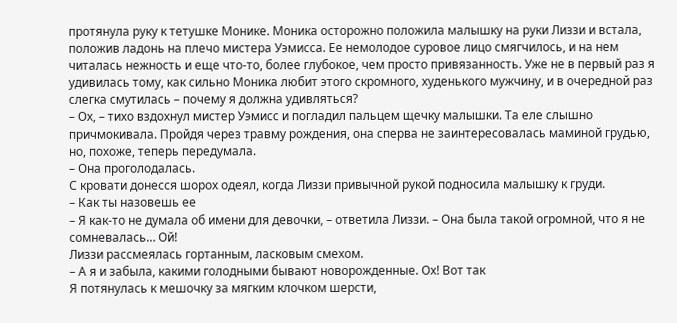протянула руку к тетушке Монике. Моника осторожно положила малышку на руки Лиззи и встала, положив ладонь на плечо мистера Уэмисса. Ее немолодое суровое лицо смягчилось, и на нем читалась нежность и еще что-то, более глубокое, чем просто привязанность. Уже не в первый раз я удивилась тому, как сильно Моника любит этого скромного, худенького мужчину, и в очередной раз слегка смутилась – почему я должна удивляться?
– Ох, – тихо вздохнул мистер Уэмисс и погладил пальцем щечку малышки. Та еле слышно причмокивала. Пройдя через травму рождения, она сперва не заинтересовалась маминой грудью, но, похоже, теперь передумала.
– Она проголодалась.
С кровати донесся шорох одеял, когда Лиззи привычной рукой подносила малышку к груди.
– Как ты назовешь ее
– Я как-то не думала об имени для девочки, – ответила Лиззи. – Она была такой огромной, что я не сомневалась… Ой!
Лиззи рассмеялась гортанным, ласковым смехом.
– А я и забыла, какими голодными бывают новорожденные. Ох! Вот так
Я потянулась к мешочку за мягким клочком шерсти,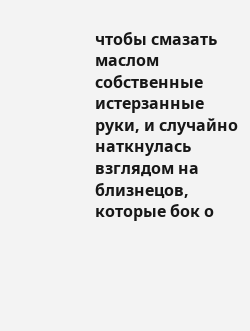чтобы смазать маслом собственные истерзанные руки, и случайно наткнулась взглядом на близнецов, которые бок о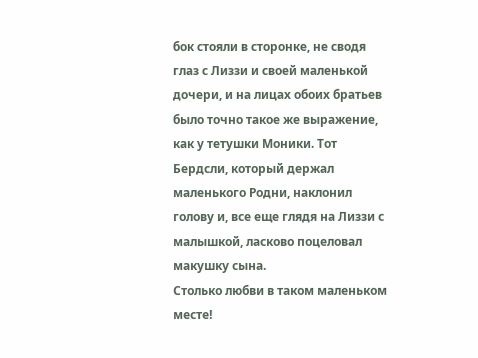бок стояли в сторонке, не сводя глаз с Лиззи и своей маленькой дочери, и на лицах обоих братьев было точно такое же выражение, как у тетушки Моники. Тот Бердсли, который держал маленького Родни, наклонил голову и, все еще глядя на Лиззи с малышкой, ласково поцеловал макушку сына.
Столько любви в таком маленьком месте!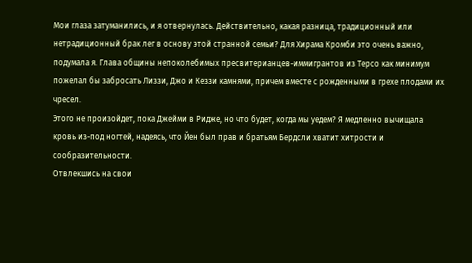Мои глаза затуманились, и я отвернулась. Действительно, какая разница, традиционный или нетрадиционный брак лег в основу этой странной семьи? Для Хирама Кромби это очень важно, подумала я. Глава общины непоколебимых пресвитерианцев-иммигрантов из Терсо как минимум пожелал бы забросать Лиззи, Джо и Кеззи камнями, причем вместе с рожденными в грехе плодами их чресел.
Этого не произойдет, пока Джейми в Ридже, но что будет, когда мы уедем? Я медленно вычищала кровь из-под ногтей, надеясь, что Йен был прав и братьям Бердсли хватит хитрости и сообразительности.
Отвлекшись на свои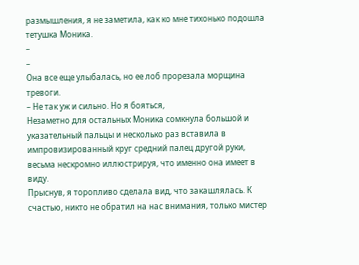размышления, я не заметила, как ко мне тихонько подошла тетушка Моника.
–
–
Она все еще улыбалась, но ее лоб прорезала морщина тревоги.
– Не так уж и сильно. Но я бояться,
Незаметно для остальных Моника сомкнула большой и указательный пальцы и несколько раз вставила в импровизированный круг средний палец другой руки, весьма нескромно иллюстрируя, что именно она имеет в виду.
Прыснув, я торопливо сделала вид, что закашлялась. К счастью, никто не обратил на нас внимания, только мистер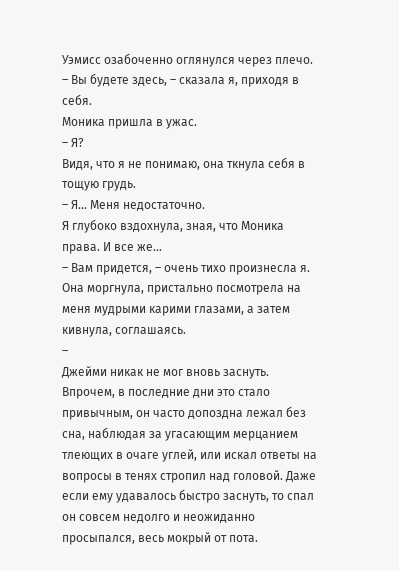Уэмисс озабоченно оглянулся через плечо.
– Вы будете здесь, – сказала я, приходя в себя.
Моника пришла в ужас.
– Я?
Видя, что я не понимаю, она ткнула себя в тощую грудь.
– Я… Меня недостаточно.
Я глубоко вздохнула, зная, что Моника права. И все же…
– Вам придется, – очень тихо произнесла я.
Она моргнула, пристально посмотрела на меня мудрыми карими глазами, а затем кивнула, соглашаясь.
–
Джейми никак не мог вновь заснуть. Впрочем, в последние дни это стало привычным, он часто допоздна лежал без сна, наблюдая за угасающим мерцанием тлеющих в очаге углей, или искал ответы на вопросы в тенях стропил над головой. Даже если ему удавалось быстро заснуть, то спал он совсем недолго и неожиданно просыпался, весь мокрый от пота.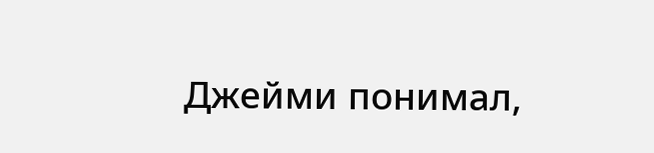Джейми понимал,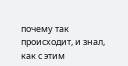почему так происходит, и знал, как с этим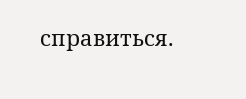справиться.